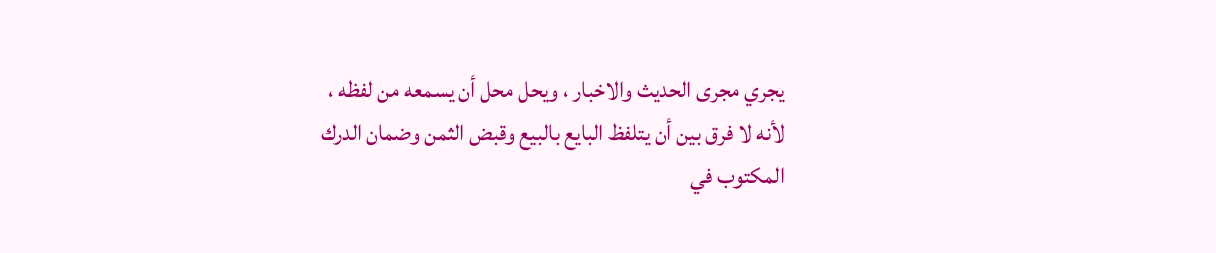يجري مجرى الحديث والاخبار ، ويحل محل أن يسمعه من لفظه ،
لأنه لا فرق بين أن يتلفظ البايع بالبيع وقبض الثمن وضمان الدرك
المكتوب في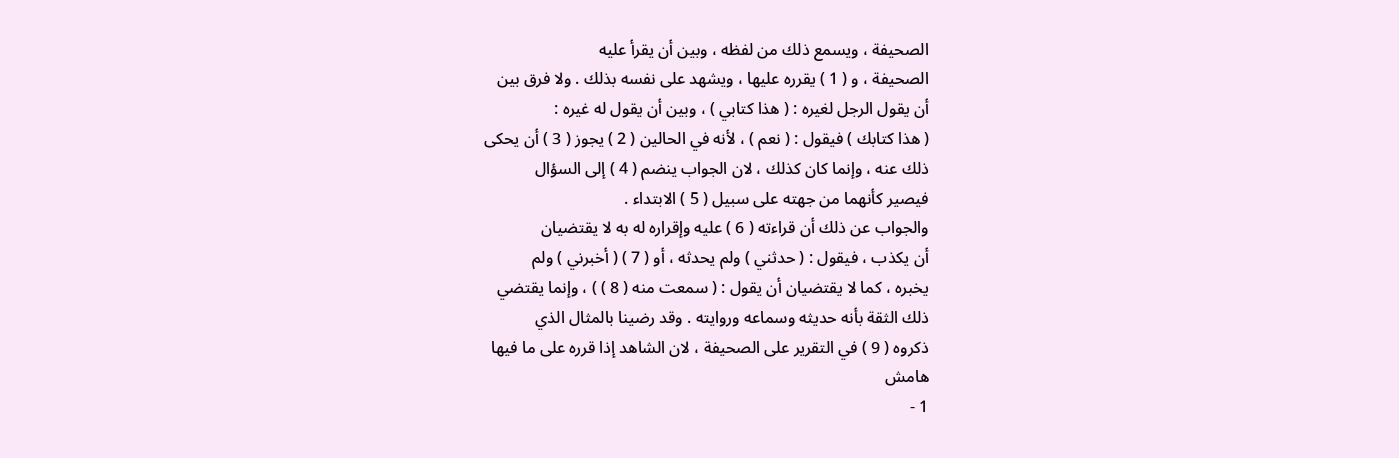الصحيفة ، ويسمع ذلك من لفظه ، وبين أن يقرأ عليه
الصحيفة ، و ( 1 ) يقرره عليها ، ويشهد على نفسه بذلك . ولا فرق بين
أن يقول الرجل لغيره : ( هذا كتابي ) ، وبين أن يقول له غيره :
( هذا كتابك ) فيقول : ( نعم ) ، لأنه في الحالين ( 2 ) يجوز ( 3 ) أن يحكى
ذلك عنه ، وإنما كان كذلك ، لان الجواب ينضم ( 4 ) إلى السؤال
فيصير كأنهما من جهته على سبيل ( 5 ) الابتداء .
والجواب عن ذلك أن قراءته ( 6 ) عليه وإقراره له به لا يقتضيان
أن يكذب ، فيقول : ( حدثني ) ولم يحدثه ، أو ( 7 ) ( أخبرني ) ولم
يخبره ، كما لا يقتضيان أن يقول : ( سمعت منه ( 8 ) ) ، وإنما يقتضي
ذلك الثقة بأنه حديثه وسماعه وروايته . وقد رضينا بالمثال الذي
ذكروه ( 9 ) في التقرير على الصحيفة ، لان الشاهد إذا قرره على ما فيها
هامش
1 -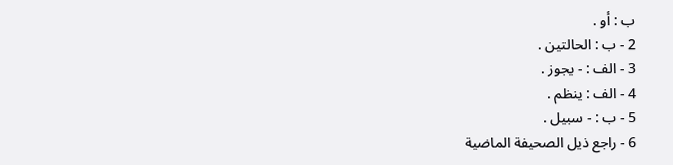ب : أو .
2 - ب : الحالتين .
3 - الف : - يجوز .
4 - الف : ينظم .
5 - ب : - سبيل .
6 - راجع ذيل الصحيفة الماضية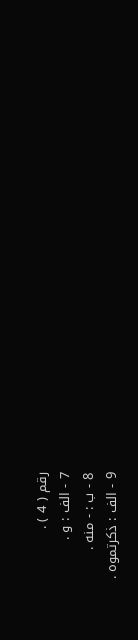رقم ( 4 ) .
7 - الف : و .
8 - ب : - منه .
9 - الف : ذكرتموه .